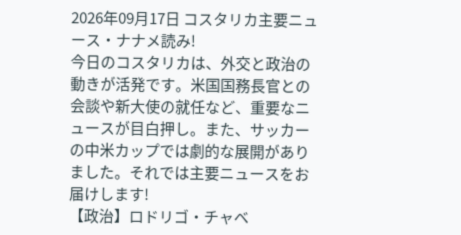2026年09月17日 コスタリカ主要ニュース・ナナメ読み!
今日のコスタリカは、外交と政治の動きが活発です。米国国務長官との会談や新大使の就任など、重要なニュースが目白押し。また、サッカーの中米カップでは劇的な展開がありました。それでは主要ニュースをお届けします!
【政治】ロドリゴ・チャベ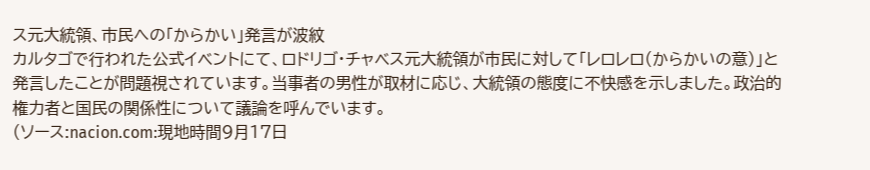ス元大統領、市民への「からかい」発言が波紋
カルタゴで行われた公式イベントにて、ロドリゴ・チャベス元大統領が市民に対して「レロレロ(からかいの意)」と発言したことが問題視されています。当事者の男性が取材に応じ、大統領の態度に不快感を示しました。政治的権力者と国民の関係性について議論を呼んでいます。
(ソース:nacion.com:現地時間9月17日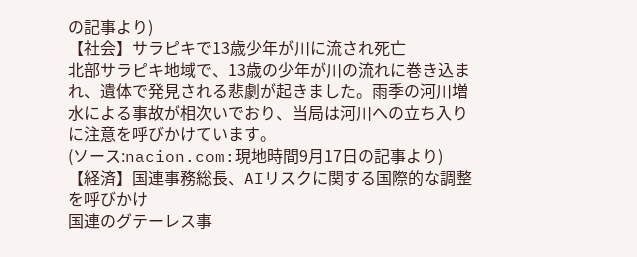の記事より)
【社会】サラピキで13歳少年が川に流され死亡
北部サラピキ地域で、13歳の少年が川の流れに巻き込まれ、遺体で発見される悲劇が起きました。雨季の河川増水による事故が相次いでおり、当局は河川への立ち入りに注意を呼びかけています。
(ソース:nacion.com:現地時間9月17日の記事より)
【経済】国連事務総長、AIリスクに関する国際的な調整を呼びかけ
国連のグテーレス事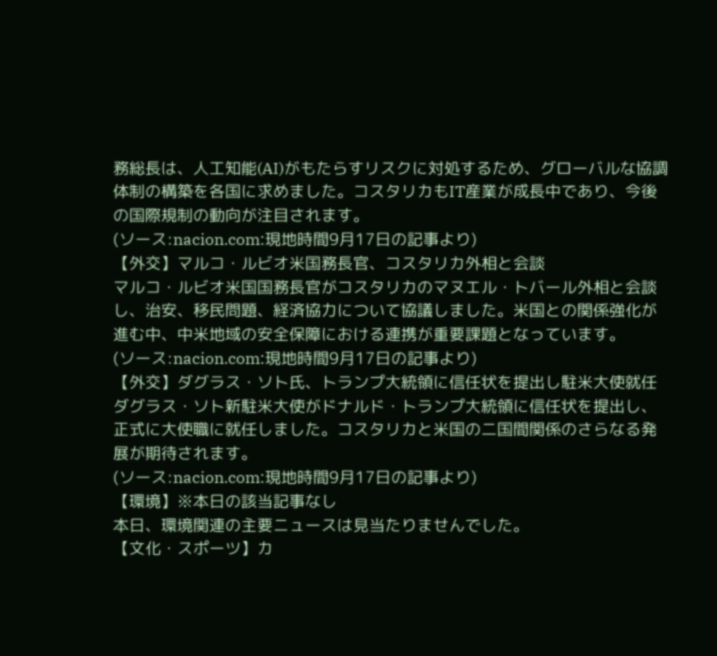務総長は、人工知能(AI)がもたらすリスクに対処するため、グローバルな協調体制の構築を各国に求めました。コスタリカもIT産業が成長中であり、今後の国際規制の動向が注目されます。
(ソース:nacion.com:現地時間9月17日の記事より)
【外交】マルコ・ルビオ米国務長官、コスタリカ外相と会談
マルコ・ルビオ米国国務長官がコスタリカのマヌエル・トバール外相と会談し、治安、移民問題、経済協力について協議しました。米国との関係強化が進む中、中米地域の安全保障における連携が重要課題となっています。
(ソース:nacion.com:現地時間9月17日の記事より)
【外交】ダグラス・ソト氏、トランプ大統領に信任状を提出し駐米大使就任
ダグラス・ソト新駐米大使がドナルド・トランプ大統領に信任状を提出し、正式に大使職に就任しました。コスタリカと米国の二国間関係のさらなる発展が期待されます。
(ソース:nacion.com:現地時間9月17日の記事より)
【環境】※本日の該当記事なし
本日、環境関連の主要ニュースは見当たりませんでした。
【文化・スポーツ】カ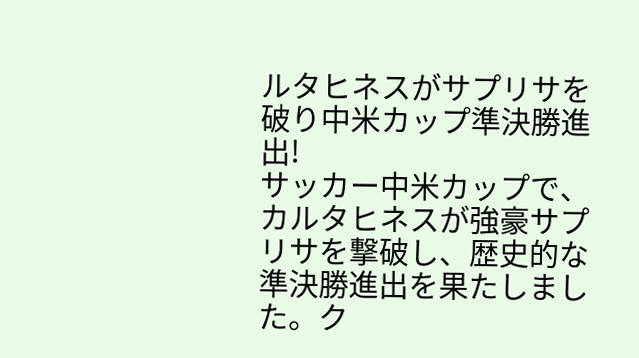ルタヒネスがサプリサを破り中米カップ準決勝進出!
サッカー中米カップで、カルタヒネスが強豪サプリサを撃破し、歴史的な準決勝進出を果たしました。ク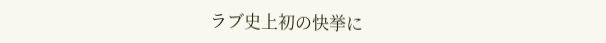ラブ史上初の快挙に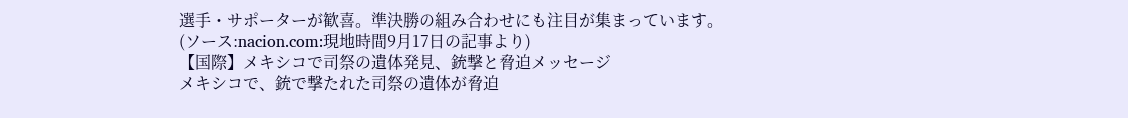選手・サポーターが歓喜。準決勝の組み合わせにも注目が集まっています。
(ソース:nacion.com:現地時間9月17日の記事より)
【国際】メキシコで司祭の遺体発見、銃撃と脅迫メッセージ
メキシコで、銃で撃たれた司祭の遺体が脅迫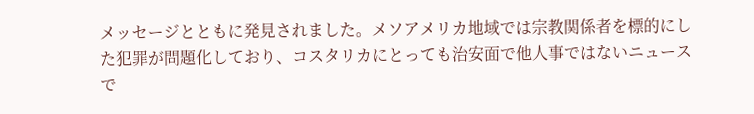メッセージとともに発見されました。メソアメリカ地域では宗教関係者を標的にした犯罪が問題化しており、コスタリカにとっても治安面で他人事ではないニュースで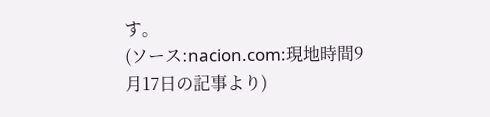す。
(ソース:nacion.com:現地時間9月17日の記事より)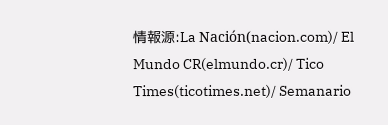情報源:La Nación(nacion.com)/ El Mundo CR(elmundo.cr)/ Tico Times(ticotimes.net)/ Semanario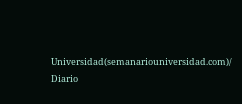Universidad(semanariouniversidad.com)/ Diario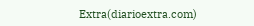Extra(diarioextra.com)